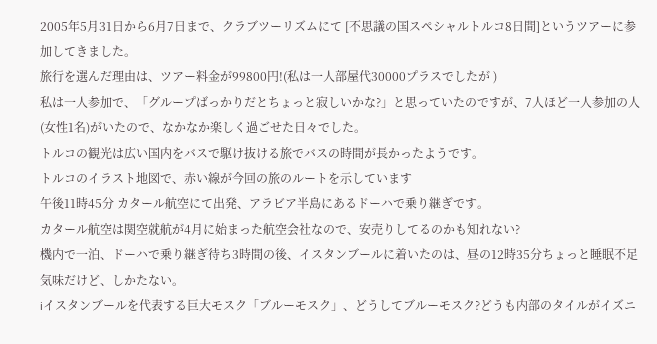2005年5月31日から6月7日まで、クラブツーリズムにて [不思議の国スペシャルトルコ8日間]というツアーに参加してきました。
旅行を選んだ理由は、ツアー料金が99800円!(私は一人部屋代30000プラスでしたが )
私は一人参加で、「グループばっかりだとちょっと寂しいかな?」と思っていたのですが、7人ほど一人参加の人(女性1名)がいたので、なかなか楽しく過ごせた日々でした。
トルコの観光は広い国内をバスで駆け抜ける旅でバスの時間が長かったようです。
トルコのイラスト地図で、赤い線が今回の旅のルートを示しています
午後11時45分 カタール航空にて出発、アラビア半島にあるドーハで乗り継ぎです。
カタール航空は関空就航が4月に始まった航空会社なので、安売りしてるのかも知れない?
機内で一泊、ドーハで乗り継ぎ待ち3時間の後、イスタンブールに着いたのは、昼の12時35分ちょっと睡眠不足気味だけど、しかたない。
iイスタンブールを代表する巨大モスク「ブルーモスク」、どうしてブルーモスク?どうも内部のタイルがイズニ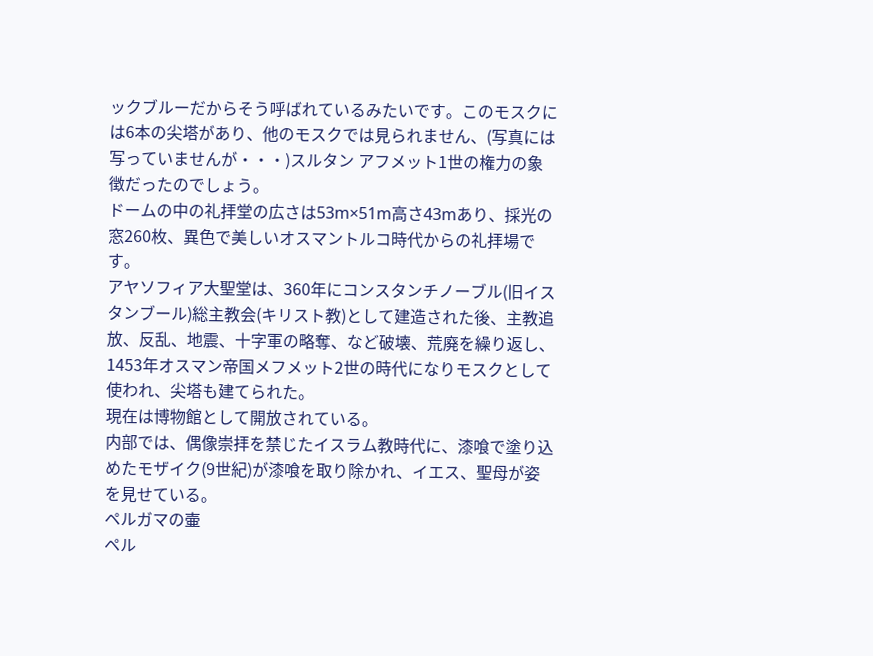ックブルーだからそう呼ばれているみたいです。このモスクには6本の尖塔があり、他のモスクでは見られません、(写真には写っていませんが・・・)スルタン アフメット1世の権力の象徴だったのでしょう。
ドームの中の礼拝堂の広さは53m×51m高さ43mあり、採光の窓260枚、異色で美しいオスマントルコ時代からの礼拝場です。
アヤソフィア大聖堂は、360年にコンスタンチノーブル(旧イスタンブール)総主教会(キリスト教)として建造された後、主教追放、反乱、地震、十字軍の略奪、など破壊、荒廃を繰り返し、1453年オスマン帝国メフメット2世の時代になりモスクとして使われ、尖塔も建てられた。
現在は博物館として開放されている。
内部では、偶像崇拝を禁じたイスラム教時代に、漆喰で塗り込めたモザイク(9世紀)が漆喰を取り除かれ、イエス、聖母が姿を見せている。
ペルガマの壷
ペル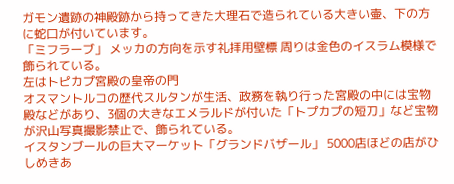ガモン遺跡の神殿跡から持ってきた大理石で造られている大きい壷、下の方に蛇口が付いています。
「ミフラーブ」 メッカの方向を示す礼拝用壁標 周りは金色のイスラム模様で飾られている。
左はトピカプ宮殿の皇帝の門
オスマントルコの歴代スルタンが生活、政務を執り行った宮殿の中には宝物殿などがあり、3個の大きなエメラルドが付いた「トプカプの短刀」など宝物が沢山写真撮影禁止で、飾られている。
イスタンブールの巨大マーケット「グランドバザール」 5000店ほどの店がひしめきあ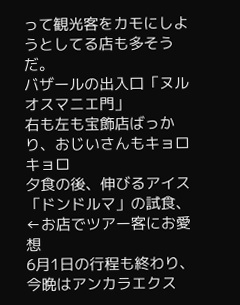って観光客をカモにしようとしてる店も多そうだ。
バザールの出入口「ヌルオスマニエ門」
右も左も宝飾店ばっかり、おじいさんもキョロキョロ
夕食の後、伸びるアイス「ドンドルマ」の試食、
←お店でツアー客にお愛想
6月1日の行程も終わり、今晩はアンカラエクス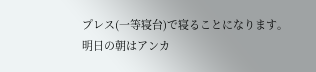プレス(一等寝台)で寝ることになります。
明日の朝はアンカ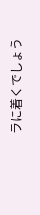ラに着くでしょう